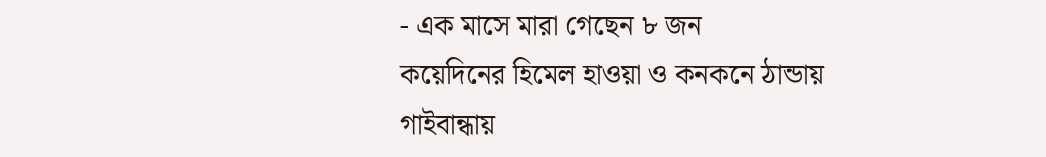- এক মাসে মারা গেছেন ৮ জন
কয়েদিনের হিমেল হাওয়া ও কনকনে ঠান্ডায় গাইবান্ধায়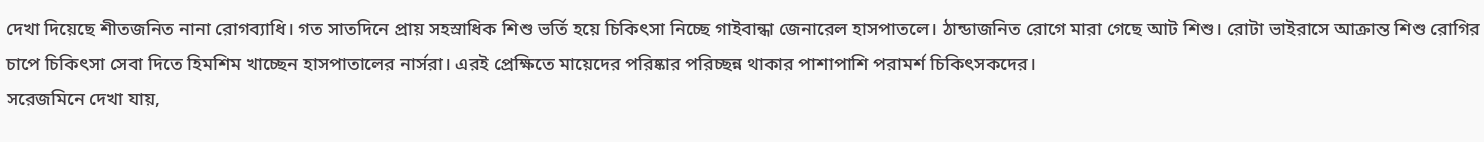দেখা দিয়েছে শীতজনিত নানা রোগব্যাধি। গত সাতদিনে প্রায় সহস্রাধিক শিশু ভর্তি হয়ে চিকিৎসা নিচ্ছে গাইবান্ধা জেনারেল হাসপাতলে। ঠান্ডাজনিত রোগে মারা গেছে আট শিশু। রোটা ভাইরাসে আক্রান্ত শিশু রোগির চাপে চিকিৎসা সেবা দিতে হিমশিম খাচ্ছেন হাসপাতালের নার্সরা। এরই প্রেক্ষিতে মায়েদের পরিষ্কার পরিচ্ছন্ন থাকার পাশাপাশি পরামর্শ চিকিৎসকদের।
সরেজমিনে দেখা যায়,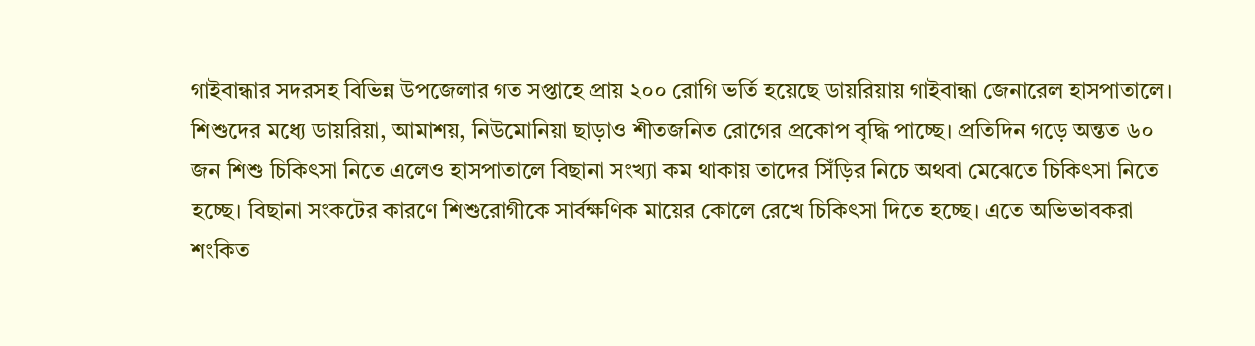গাইবান্ধার সদরসহ বিভিন্ন উপজেলার গত সপ্তাহে প্রায় ২০০ রোগি ভর্তি হয়েছে ডায়রিয়ায় গাইবান্ধা জেনারেল হাসপাতালে। শিশুদের মধ্যে ডায়রিয়া, আমাশয়, নিউমোনিয়া ছাড়াও শীতজনিত রোগের প্রকোপ বৃদ্ধি পাচ্ছে। প্রতিদিন গড়ে অন্তত ৬০ জন শিশু চিকিৎসা নিতে এলেও হাসপাতালে বিছানা সংখ্যা কম থাকায় তাদের সিঁড়ির নিচে অথবা মেঝেতে চিকিৎসা নিতে হচ্ছে। বিছানা সংকটের কারণে শিশুরোগীকে সার্বক্ষণিক মায়ের কোলে রেখে চিকিৎসা দিতে হচ্ছে। এতে অভিভাবকরা শংকিত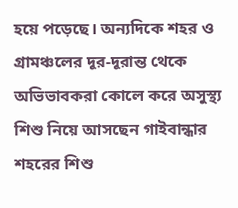হয়ে পড়েছে। অন্যদিকে শহর ও গ্রামঞ্চলের দূর-দূরান্ত থেকে অভিভাবকরা কোলে করে অসুস্থ্য শিশু নিয়ে আসছেন গাইবান্ধার শহরের শিশু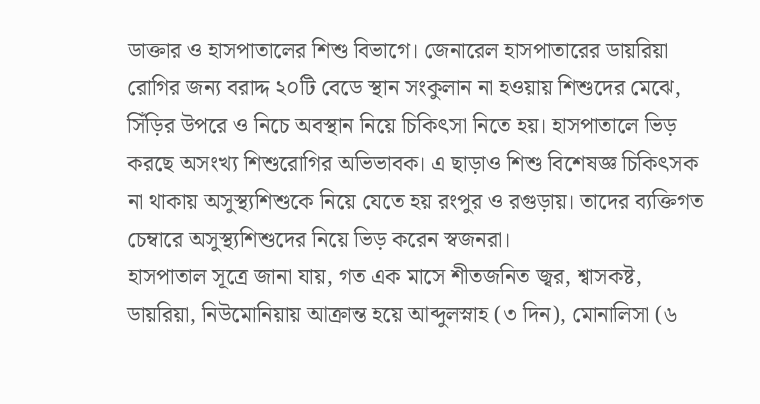ডাক্তার ও হাসপাতালের শিশু বিভাগে। জেনারেল হাসপাতারের ডায়রিয়া রোগির জন্য বরাদ্দ ২০টি বেডে স্থান সংকুলান না হওয়ায় শিশুদের মেঝে, সিঁড়ির উপরে ও নিচে অবস্থান নিয়ে চিকিৎসা নিতে হয়। হাসপাতালে ভিড় করছে অসংখ্য শিশুরোগির অভিভাবক। এ ছাড়াও শিশু বিশেষজ্ঞ চিকিৎসক না থাকায় অসুস্থ্যশিশুকে নিয়ে যেতে হয় রংপুর ও রগুড়ায়। তাদের ব্যক্তিগত চেম্বারে অসুস্থ্যশিশুদের নিয়ে ভিড় করেন স্বজনরা।
হাসপাতাল সূত্রে জানা যায়, গত এক মাসে শীতজনিত জ্বর, শ্বাসকষ্ট, ডায়রিয়া, নিউমোনিয়ায় আক্রান্ত হয়ে আব্দুলস্নাহ (৩ দিন), মোনালিসা (৬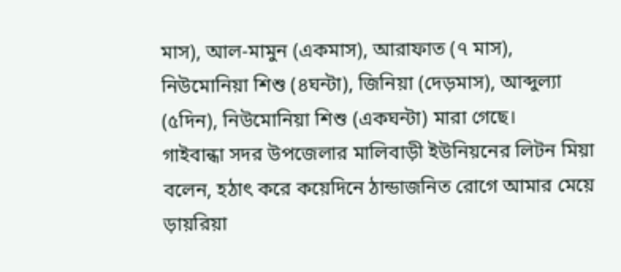মাস), আল-মামুন (একমাস), আরাফাত (৭ মাস), নিউমোনিয়া শিশু (৪ঘন্টা), জিনিয়া (দেড়মাস), আব্দুল্যা (৫দিন), নিউমোনিয়া শিশু (একঘন্টা) মারা গেছে।
গাইবান্ধা সদর উপজেলার মালিবাড়ী ইউনিয়নের লিটন মিয়া বলেন, হঠাৎ করে কয়েদিনে ঠান্ডাজনিত রোগে আমার মেয়ে ড়ায়রিয়া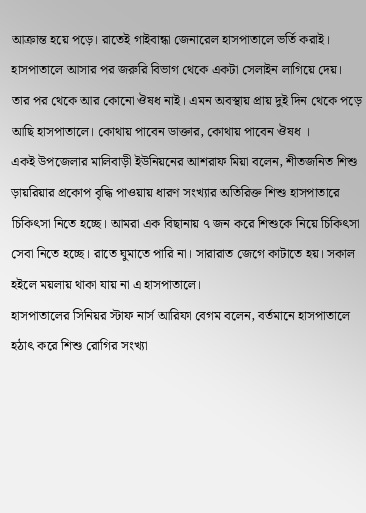আক্রান্ত হয়ে পড়ে। রাতেই গাইবান্ধা জেনারেল হাসপাতালে ভর্তি করাই। হাসপাতালে আসার পর জরুরি বিভাগ থেকে একটা সেলাইন লাগিয়ে দেয়। তার পর থেকে আর কোনো ঔষধ নাই। এমন অবস্থায় প্রায় দুই দিন থেকে পড়ে আছি হাসপাতালে। কোথায় পাবেন ডাক্তার, কোথায় পাবেন ঔষধ ।
একই উপজেলার মালিবাড়ী ইউনিয়নের আশরাফ মিয়া বলেন, শীতজনিত শিশু ড়ায়রিয়ার প্রকোপ বৃদ্ধি পাওয়ায় ধারণ সংখ্যার অতিরিক্ত শিশু হাসপাতারে চিকিৎসা নিতে হচ্ছে। আমরা এক বিছানায় ৭ জন করে শিশুকে নিয়ে চিকিৎসা সেবা নিতে হচ্ছে। রাতে ঘুমাতে পারি না। সারারাত জেগে কাটাতে হয়। সকাল হইলে ময়লায় থাকা যায় না এ হাসপাতালে।
হাসপাতালের সিনিয়র স্টাফ নার্স আরিফা বেগম বলেন, বর্তমানে হাসপাতালে হঠাৎ করে শিশু রোগির সংখ্যা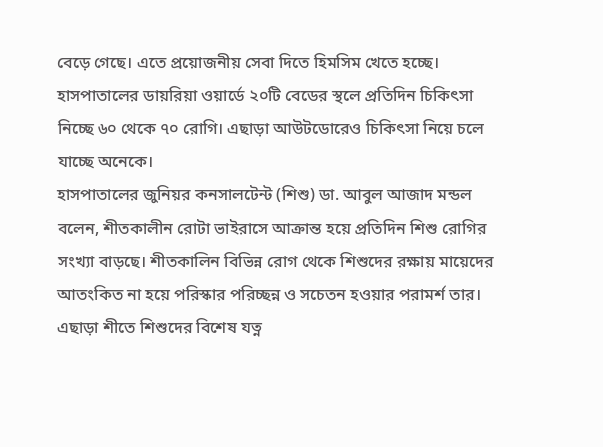বেড়ে গেছে। এতে প্রয়োজনীয় সেবা দিতে হিমসিম খেতে হচ্ছে। হাসপাতালের ডায়রিয়া ওয়ার্ডে ২০টি বেডের স্থলে প্রতিদিন চিকিৎসা নিচ্ছে ৬০ থেকে ৭০ রোগি। এছাড়া আউটডোরেও চিকিৎসা নিয়ে চলে যাচ্ছে অনেকে।
হাসপাতালের জুনিয়র কনসালটেন্ট (শিশু) ডা. আবুল আজাদ মন্ডল বলেন, শীতকালীন রোটা ভাইরাসে আক্রান্ত হয়ে প্রতিদিন শিশু রোগির সংখ্যা বাড়ছে। শীতকালিন বিভিন্ন রোগ থেকে শিশুদের রক্ষায় মায়েদের আতংকিত না হয়ে পরিস্কার পরিচ্ছন্ন ও সচেতন হওয়ার পরামর্শ তার। এছাড়া শীতে শিশুদের বিশেষ যত্ন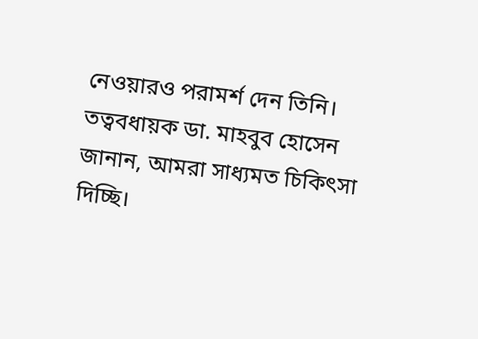নেওয়ারও পরামর্শ দেন তিনি।
তত্ববধায়ক ডা. মাহবুব হোসেন জানান, আমরা সাধ্যমত চিকিৎসা দিচ্ছি।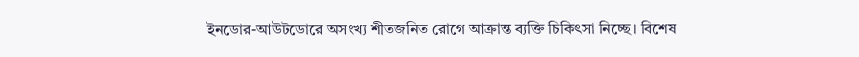ইনডোর-আউটডোরে অসংখ্য শীতজনিত রোগে আক্রান্ত ব্যক্তি চিকিৎসা নিচ্ছে। বিশেষ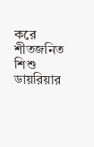করে শীতজনিত শিশু ডায়রিয়ার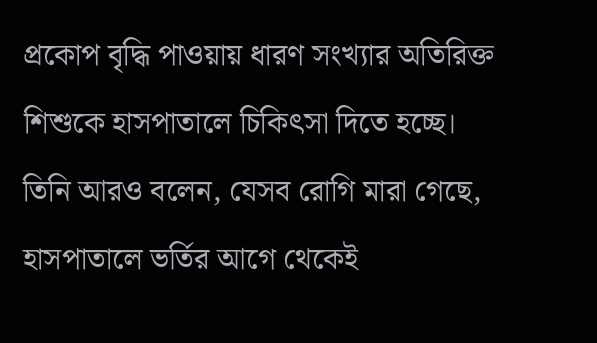প্রকোপ বৃদ্ধি পাওয়ায় ধারণ সংখ্যার অতিরিক্ত শিশুকে হাসপাতালে চিকিৎসা দিতে হচ্ছে। তিনি আরও বলেন, যেসব রোগি মারা গেছে, হাসপাতালে ভর্তির আগে থেকেই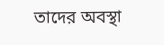তাদের অবস্থা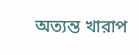অত্যন্ত খারাপ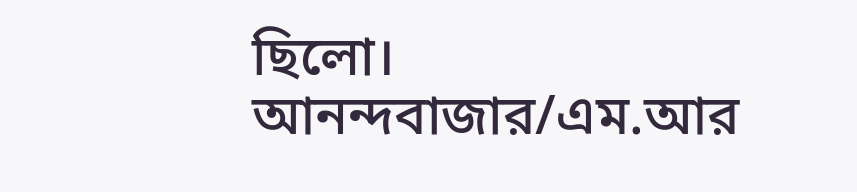ছিলো।
আনন্দবাজার/এম.আর